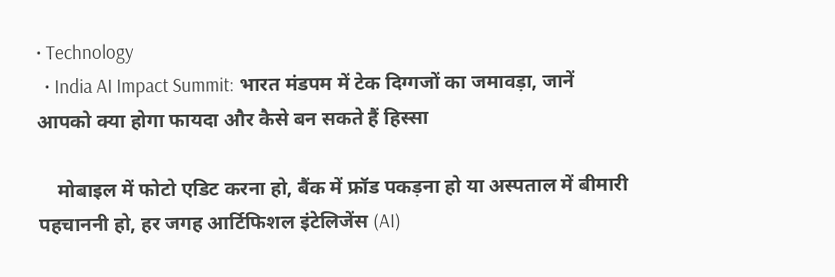• Technology
  • India AI Impact Summit: भारत मंडपम में टेक दिग्गजों का जमावड़ा, जानें आपको क्या होगा फायदा और कैसे बन सकते हैं हिस्सा

    मोबाइल में फोटो एडिट करना हो, बैंक में फ्रॉड पकड़ना हो या अस्पताल में बीमारी पहचाननी हो, हर जगह आर्टिफिशल इंटेलिजेंस (AI)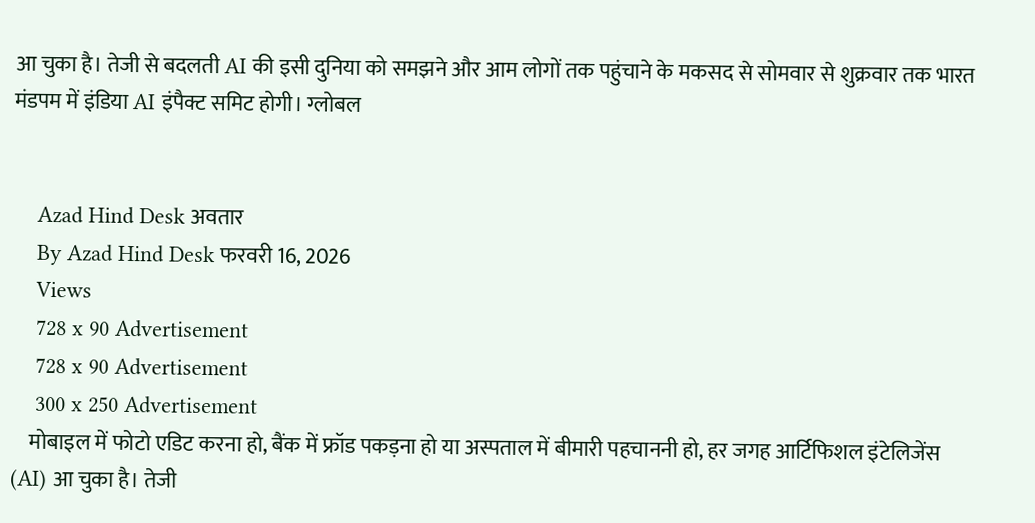आ चुका है। तेजी से बदलती AI की इसी दुनिया को समझने और आम लोगों तक पहुंचाने के मकसद से सोमवार से शुक्रवार तक भारत मंडपम में इंडिया AI इंपैक्ट समिट होगी। ग्लोबल


    Azad Hind Desk अवतार
    By Azad Hind Desk फरवरी 16, 2026
    Views
    728 x 90 Advertisement
    728 x 90 Advertisement
    300 x 250 Advertisement
    मोबाइल में फोटो एडिट करना हो, बैंक में फ्रॉड पकड़ना हो या अस्पताल में बीमारी पहचाननी हो, हर जगह आर्टिफिशल इंटेलिजेंस (AI) आ चुका है। तेजी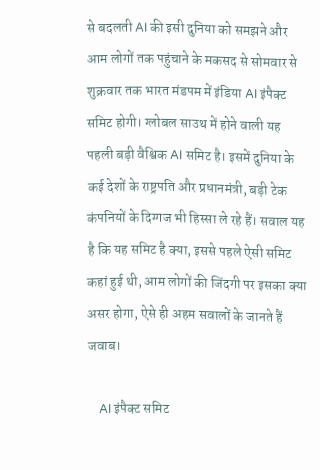से बदलती AI की इसी दुनिया को समझने और आम लोगों तक पहुंचाने के मकसद से सोमवार से शुक्रवार तक भारत मंडपम में इंडिया AI इंपैक्ट समिट होगी। ग्लोबल साउथ में होने वाली यह पहली बड़ी वैश्विक AI समिट है। इसमें दुनिया के कई देशों के राष्ट्रपति और प्रधानमंत्री, बड़ी टेक कंपनियों के दिग्गज भी हिस्सा ले रहे हैं। सवाल यह है कि यह समिट है क्या, इससे पहले ऐसी समिट कहां हुई थी, आम लोगों की जिंदगी पर इसका क्या असर होगा, ऐसे ही अहम सवालों के जानते हैं जवाब।

    AI इंपैक्ट समिट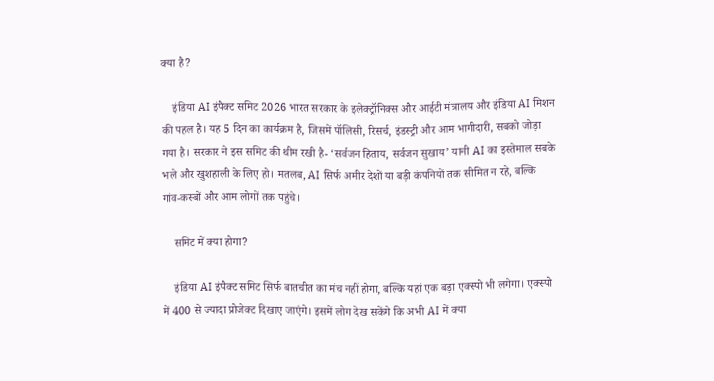क्या है?

    इंडिया AI इंपैक्ट समिट 2026 भारत सरकार के इलेक्ट्रॉनिक्स और आईटी मंत्रालय और इंडिया AI मिशन की पहल है। यह 5 दिन का कार्यक्रम है, जिसमें पॉलिसी, रिसर्च, इंडस्ट्री और आम भागीदारी, सबको जोड़ा गया है। सरकार ने इस समिट की थीम रखी है- ‘सर्वजन हिताय, सर्वजन सुखाय’ यानी AI का इस्तेमाल सबके भले और खुशहाली के लिए हो। मतलब, AI सिर्फ अमीर देशों या बड़ी कंपनियों तक सीमित न रहे, बल्कि गांव-कस्बों और आम लोगों तक पहुंचे।

    समिट में क्या होगा?

    इंडिया AI इंपैक्ट समिट सिर्फ बातचीत का मंच नहीं होगा, बल्कि यहां एक बड़ा एक्स्पो भी लगेगा। एक्स्पो में 400 से ज्यादा प्रोजेक्ट दिखाए जाएंगे। इसमें लोग देख सकेंगे कि अभी AI में क्या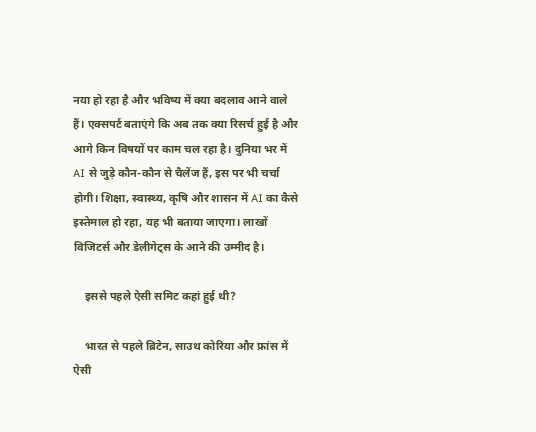नया हो रहा है और भविष्य में क्या बदलाव आने वाले हैं। एक्सपर्ट बताएंगे कि अब तक क्या रिसर्च हुई है और आगे किन विषयों पर काम चल रहा है। दुनिया भर में AI से जुड़े कौन-कौन से चैलेंज हैं, इस पर भी चर्चा होगी। शिक्षा, स्वास्थ्य, कृषि और शासन में AI का कैसे इस्तेमाल हो रहा, यह भी बताया जाएगा। लाखों विजिटर्स और डेलीगेट्स के आने की उम्मीद है।

    इससे पहले ऐसी समिट कहां हुई थी?

    भारत से पहले ब्रिटेन, साउथ कोरिया और फ्रांस में ऐसी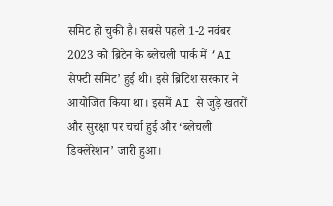समिट हो चुकी है। सबसे पहले 1-2 नवंबर 2023 को ब्रिटेन के ब्लेचली पार्क में ‘AI सेफ्टी समिट’ हुई थी। इसे ब्रिटिश सरकार ने आयोजित किया था। इसमें AI से जुड़े खतरों और सुरक्षा पर चर्चा हुई और ‘ब्लेचली डिक्लेरेशन’ जारी हुआ।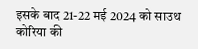इसके बाद 21-22 मई 2024 को साउथ कोरिया की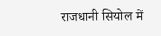राजधानी सियोल में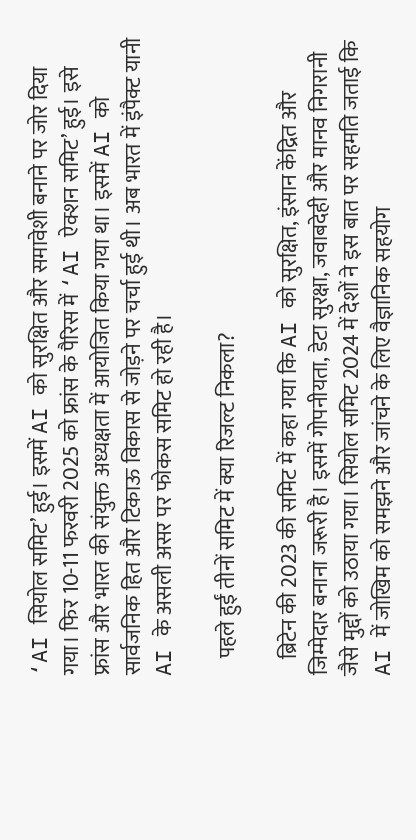‘AI सियोल समिट’ हुई। इसमें AI को सुरक्षित और समावेशी बनाने पर जोर दिया गया। फिर 10-11 फरवरी 2025 को फ्रांस के पैरिस में ‘AI ऐक्शन समिट’ हुई। इसे फ्रांस और भारत की संयुक्त अध्यक्षता में आयोजित किया गया था। इसमें AI को सार्वजनिक हित और टिकाऊ विकास से जोड़ने पर चर्चा हुई थी। अब भारत में इंपैक्ट यानी AI के असली असर पर फोकस समिट हो रही है।

    पहले हुईं तीनों समिट में क्या रिजल्ट निकला?

    ब्रिटेन की 2023 की समिट में कहा गया कि AI को सुरक्षित, इंसान केंद्रित और जिम्मेदार बनाना जरूरी है। इसमें गोपनीयता, डेटा सुरक्षा, जवाबदेही और मानव निगरानी जैसे मुद्दों को उठाया गया। सियोल समिट 2024 में देशों ने इस बात पर सहमति जताई कि AI में जोखिम को समझने और जांचने के लिए वैज्ञानिक सहयोग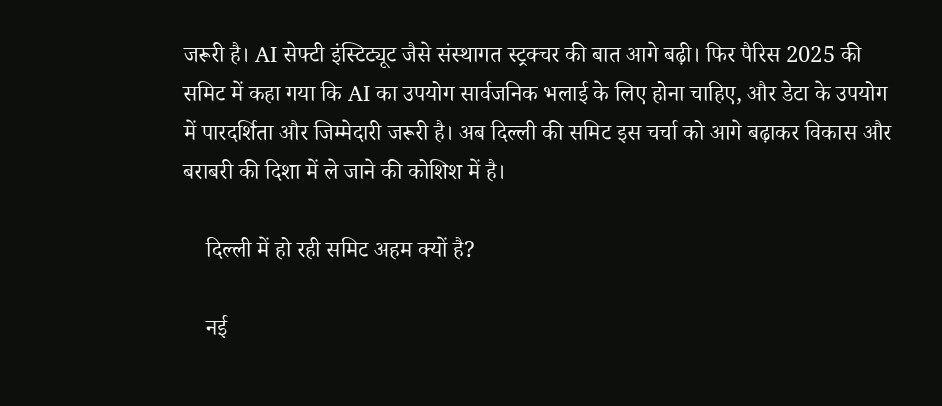जरूरी है। AI सेफ्टी इंस्टिट्यूट जैसे संस्थागत स्ट्रक्चर की बात आगे बढ़ी। फिर पैरिस 2025 की समिट में कहा गया कि AI का उपयोग सार्वजनिक भलाई के लिए होना चाहिए, और डेटा के उपयोग में पारदर्शिता और जिम्मेदारी जरूरी है। अब दिल्ली की समिट इस चर्चा को आगे बढ़ाकर विकास और बराबरी की दिशा में ले जाने की कोशिश में है।

    दिल्ली में हो रही समिट अहम क्यों है?

    नई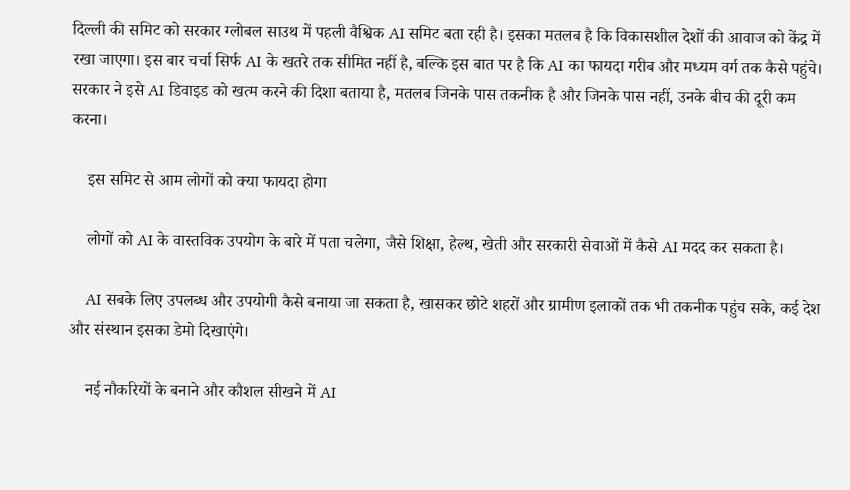दिल्ली की समिट को सरकार ग्लोबल साउथ में पहली वैश्विक AI समिट बता रही है। इसका मतलब है कि विकासशील देशों की आवाज को केंद्र में रखा जाएगा। इस बार चर्चा सिर्फ AI के खतरे तक सीमित नहीं है, बल्कि इस बात पर है कि AI का फायदा गरीब और मध्यम वर्ग तक कैसे पहुंचे। सरकार ने इसे AI डिवाइड को खत्म करने की दिशा बताया है, मतलब जिनके पास तकनीक है और जिनके पास नहीं, उनके बीच की दूरी कम करना।

    इस समिट से आम लोगों को क्या फायदा होगा

    लोगों को AI के वास्तविक उपयोग के बारे में पता चलेगा, जैसे शिक्षा, हेल्थ, खेती और सरकारी सेवाओं में कैसे AI मदद कर सकता है।

    AI सबके लिए उपलब्ध और उपयोगी कैसे बनाया जा सकता है, खासकर छोटे शहरों और ग्रामीण इलाकों तक भी तकनीक पहुंच सके, कई देश और संस्थान इसका डेमो दिखाएंगे।

    नई नौकरियों के बनाने और कौशल सीखने में AI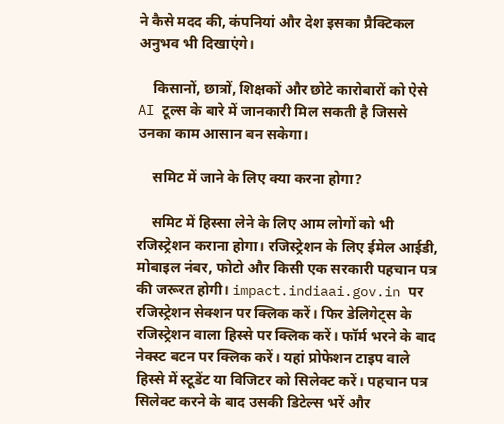ने कैसे मदद की, कंपनियां और देश इसका प्रैक्टिकल अनुभव भी दिखाएंगे।

    किसानों, छात्रों, शिक्षकों और छोटे कारोबारों को ऐसे AI टूल्स के बारे में जानकारी मिल सकती है जिससे उनका काम आसान बन सकेगा।

    समिट में जाने के लिए क्या करना होगा?

    समिट में हिस्सा लेने के लिए आम लोगों को भी रजिस्ट्रेशन कराना होगा। रजिस्ट्रेशन के लिए ईमेल आईडी, मोबाइल नंबर, फोटो और किसी एक सरकारी पहचान पत्र की जरूरत होगी। impact.indiaai.gov.in पर रजिस्ट्रेशन सेक्शन पर क्लिक करें। फिर डेलिगेट्स के रजिस्ट्रेशन वाला हिस्से पर क्लिक करें। फॉर्म भरने के बाद नेक्स्ट बटन पर क्लिक करें। यहां प्रोफेशन टाइप वाले हिस्से में स्टूडेंट या विजिटर को सिलेक्ट करें। पहचान पत्र सिलेक्ट करने के बाद उसकी डिटेल्स भरें और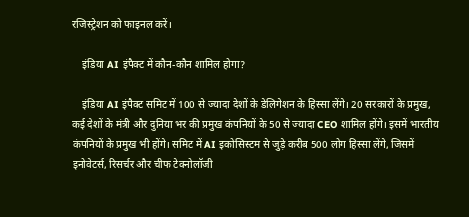रजिस्ट्रेशन को फाइनल करें।

    इंडिया AI इंपैक्ट में कौन-कौन शामिल होगा?

    इंडिया AI इंपैक्ट समिट में 100 से ज्यादा देशों के डेलिगेशन के हिस्सा लेंगे। 20 सरकारों के प्रमुख, कई देशों के मंत्री और दुनिया भर की प्रमुख कंपनियों के 50 से ज्यादा CEO शामिल होंगे। इसमें भारतीय कंपनियों के प्रमुख भी होंगे। समिट में AI इकोसिस्टम से जुड़े करीब 500 लोग हिस्सा लेंगे, जिसमें इनोवेटर्स, रिसर्चर और चीफ टेक्नोलॉजी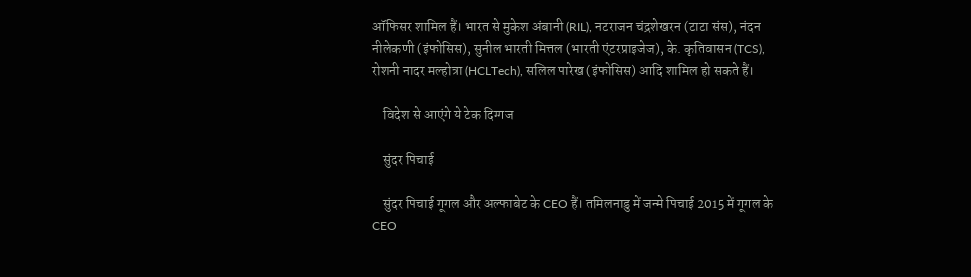ऑफिसर शामिल हैं। भारत से मुकेश अंबानी (RIL), नटराजन चंद्रशेखरन (टाटा संस), नंदन नीलेकणी (इंफोसिस), सुनील भारती मित्तल (भारती एंटरप्राइजेज), के. कृतिवासन (TCS), रोशनी नादर मल्होत्रा (HCLTech), सलिल पारेख (इंफोसिस) आदि शामिल हो सकते हैं।

    विदेश से आएंगे ये टेक दिग्गज

    सुंदर पिचाई

    सुंदर पिचाई गूगल और अल्फाबेट के CEO हैं। तमिलनाडु में जन्मे पिचाई 2015 में गूगल के CEO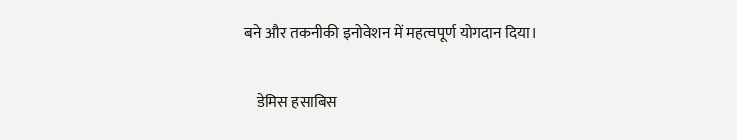बने और तकनीकी इनोवेशन में महत्वपूर्ण योगदान दिया।

    डेमिस हसाबिस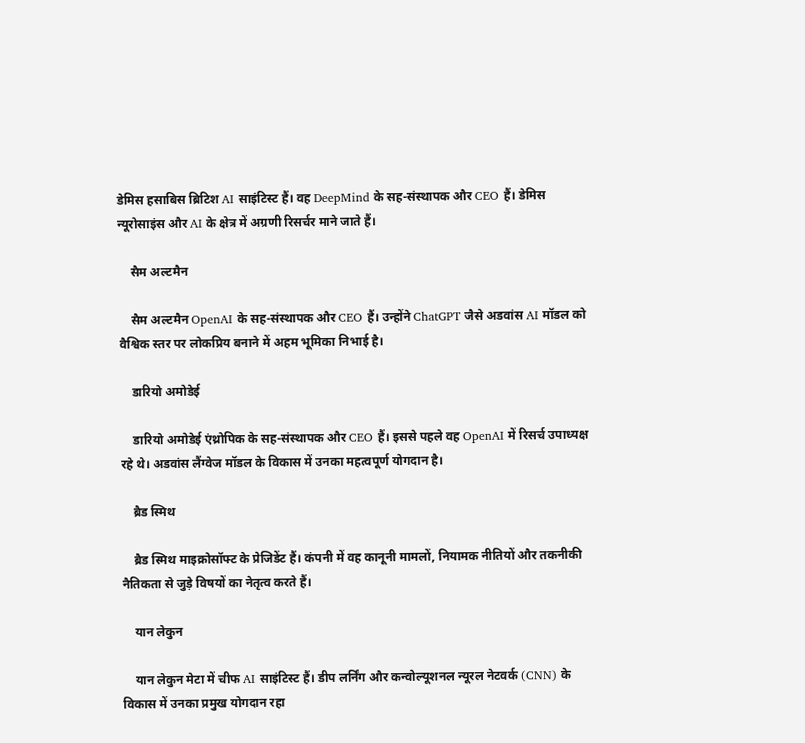डेमिस हसाबिस ब्रिटिश AI साइंटिस्ट हैं। वह DeepMind के सह-संस्थापक और CEO हैं। डेमिस न्यूरोसाइंस और AI के क्षेत्र में अग्रणी रिसर्चर माने जाते हैं।

    सैम अल्टमैन

    सैम अल्टमैन OpenAI के सह-संस्थापक और CEO हैं। उन्होंने ChatGPT जैसे अडवांस AI मॉडल को वैश्विक स्तर पर लोकप्रिय बनाने में अहम भूमिका निभाई है।

    डारियो अमोडेई

    डारियो अमोडेई एंथ्रोपिक के सह-संस्थापक और CEO हैं। इससे पहले वह OpenAI में रिसर्च उपाध्यक्ष रहे थे। अडवांस लैंग्वेज मॉडल के विकास में उनका महत्वपूर्ण योगदान है।

    ब्रैड स्मिथ

    ब्रैड स्मिथ माइक्रोसॉफ्ट के प्रेजिडेंट हैं। कंपनी में वह कानूनी मामलों, नियामक नीतियों और तकनीकी नैतिकता से जुड़े विषयों का नेतृत्व करते हैं।

    यान लेकुन

    यान लेकुन मेटा में चीफ AI साइंटिस्ट हैं। डीप लर्निंग और कन्वोल्यूशनल न्यूरल नेटवर्क (CNN) के विकास में उनका प्रमुख योगदान रहा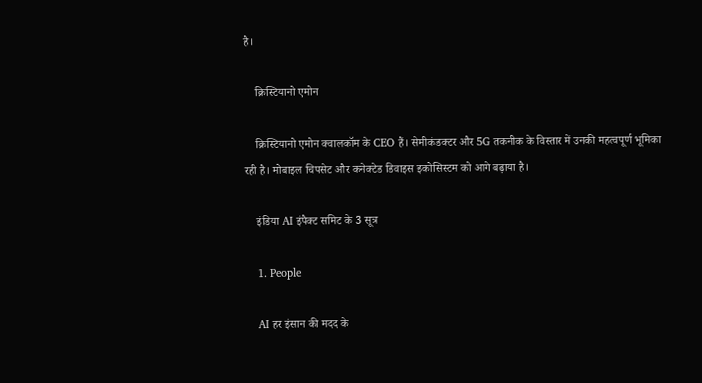है।

    क्रिस्टियानो एमोन

    क्रिस्टियानो एमोन क्वालकॉम के CEO हैं। सेमीकंडक्टर और 5G तकनीक के विस्तार में उनकी महत्वपूर्ण भूमिका रही है। मोबाइल चिपसेट और कनेक्टेड डिवाइस इकोसिस्टम को आगे बढ़ाया है।

    इंडिया AI इंपैक्ट समिट के 3 सूत्र

    1. People

    AI हर इंसान की मदद के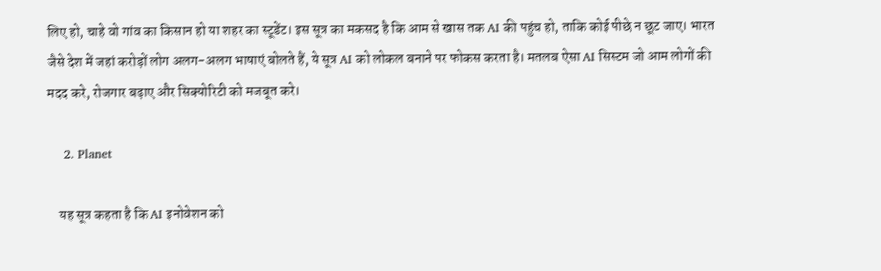लिए हो, चाहे वो गांव का किसान हो या शहर का स्टूडेंट। इस सूत्र का मकसद है कि आम से खास तक AI की पहुंच हो, ताकि कोई पीछे न छूट जाए। भारत जैसे देश में जहां करोड़ों लोग अलग-अलग भाषाएं बोलते हैं, ये सूत्र AI को लोकल बनाने पर फोकस करता है। मतलब ऐसा AI सिस्टम जो आम लोगों की मदद करे, रोजगार बढ़ाए और सिक्योरिटी को मजबूत करे।

    2. Planet

    यह सूत्र कहता है कि AI इनोवेशन को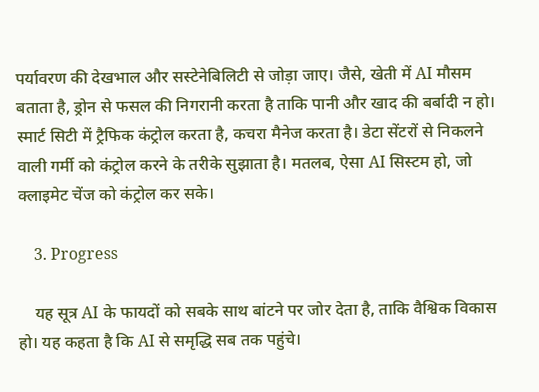पर्यावरण की देखभाल और सस्टेनेबिलिटी से जोड़ा जाए। जैसे, खेती में AI मौसम बताता है, ड्रोन से फसल की निगरानी करता है ताकि पानी और खाद की बर्बादी न हो। स्मार्ट सिटी में ट्रैफिक कंट्रोल करता है, कचरा मैनेज करता है। डेटा सेंटरों से निकलने वाली गर्मी को कंट्रोल करने के तरीके सुझाता है। मतलब, ऐसा AI सिस्टम हो, जो क्लाइमेट चेंज को कंट्रोल कर सके।

    3. Progress

    यह सूत्र AI के फायदों को सबके साथ बांटने पर जोर देता है, ताकि वैश्विक विकास हो। यह कहता है कि AI से समृद्धि सब तक पहुंचे।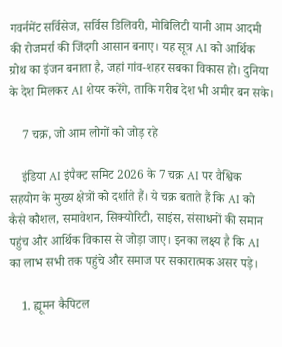गवर्नमेंट सर्विसेज, सर्विस डिलिवरी, मोबिलिटी यानी आम आदमी की रोजमर्रा की जिंदगी आसान बनाए। यह सूत्र AI को आर्थिक ग्रोथ का इंजन बनाता है, जहां गांव-शहर सबका विकास हो। दुनिया के देश मिलकर AI शेयर करेंगे, ताकि गरीब देश भी अमीर बन सके।

    7 चक्र, जो आम लोगों को जोड़ रहे

    इंडिया AI इंपैक्ट समिट 2026 के 7 चक्र AI पर वैश्विक सहयोग के मुख्य क्षेत्रों को दर्शाते हैं। ये चक्र बताते हैं कि AI को कैसे कौशल, समावेशन, सिक्योरिटी, साइंस, संसाधनों की समान पहुंच और आर्थिक विकास से जोड़ा जाए। इनका लक्ष्य है कि AI का लाभ सभी तक पहुंचे और समाज पर सकारात्मक असर पड़े।

    1. ह्यूमन कैपिटल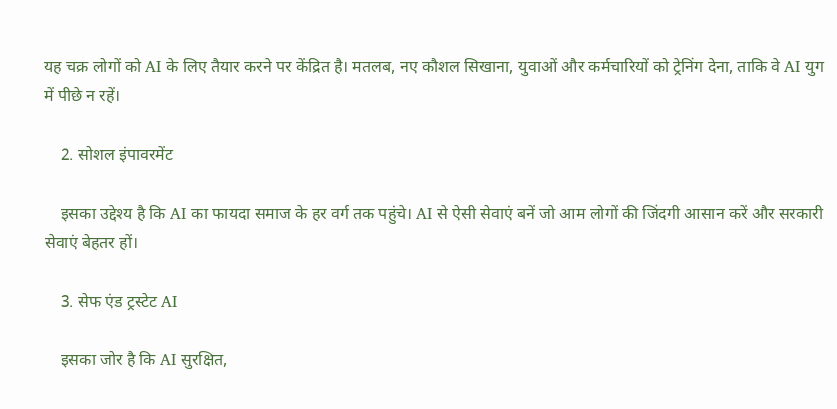यह चक्र लोगों को AI के लिए तैयार करने पर केंद्रित है। मतलब, नए कौशल सिखाना, युवाओं और कर्मचारियों को ट्रेनिंग देना, ताकि वे AI युग में पीछे न रहें।

    2. सोशल इंपावरमेंट

    इसका उद्देश्य है कि AI का फायदा समाज के हर वर्ग तक पहुंचे। AI से ऐसी सेवाएं बनें जो आम लोगों की जिंदगी आसान करें और सरकारी सेवाएं बेहतर हों।

    3. सेफ एंड ट्रस्टेट AI

    इसका जोर है कि AI सुरक्षित,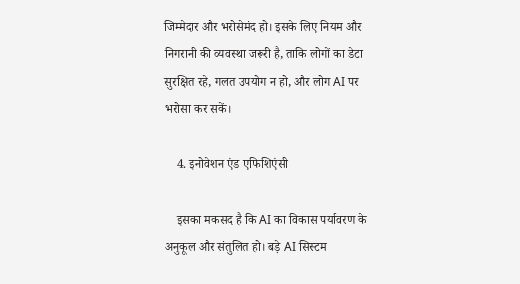जिम्मेदार और भरोसेमंद हो। इसके लिए नियम और निगरानी की व्यवस्था जरूरी है, ताकि लोगों का डेटा सुरक्षित रहे, गलत उपयोग न हो, और लोग AI पर भरोसा कर सकें।

    4. इनोवेशन एंड एफिशिएंसी

    इसका मकसद है कि AI का विकास पर्यावरण के अनुकूल और संतुलित हो। बड़े AI सिस्टम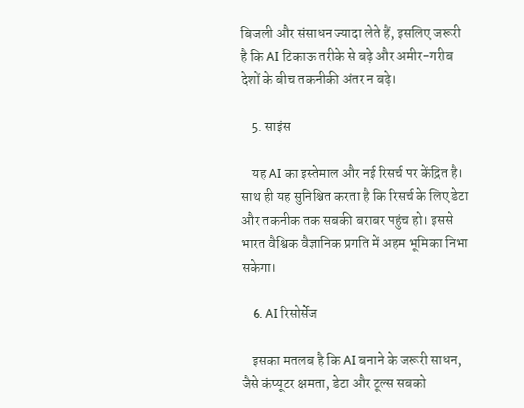बिजली और संसाधन ज्यादा लेते हैं, इसलिए जरूरी है कि AI टिकाऊ तरीके से बढ़े और अमीर-गरीब देशों के बीच तकनीकी अंतर न बढ़े।

    5. साइंस

    यह AI का इस्तेमाल और नई रिसर्च पर केंद्रित है। साथ ही यह सुनिश्चित करता है कि रिसर्च के लिए डेटा और तकनीक तक सबकी बराबर पहुंच हो। इससे भारत वैश्विक वैज्ञानिक प्रगति में अहम भूमिका निभा सकेगा।

    6. AI रिसोर्सेज

    इसका मतलब है कि AI बनाने के जरूरी साधन, जैसे कंप्यूटर क्षमता, डेटा और टूल्स सबको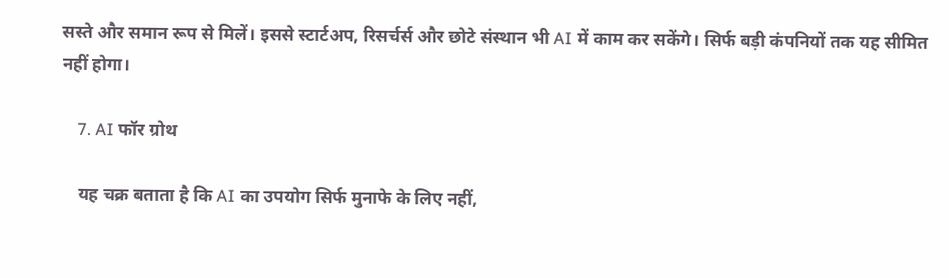सस्ते और समान रूप से मिलें। इससे स्टार्टअप, रिसर्चर्स और छोटे संस्थान भी AI में काम कर सकेंगे। सिर्फ बड़ी कंपनियों तक यह सीमित नहीं होगा।

    7. AI फॉर ग्रोथ

    यह चक्र बताता है कि AI का उपयोग सिर्फ मुनाफे के लिए नहीं,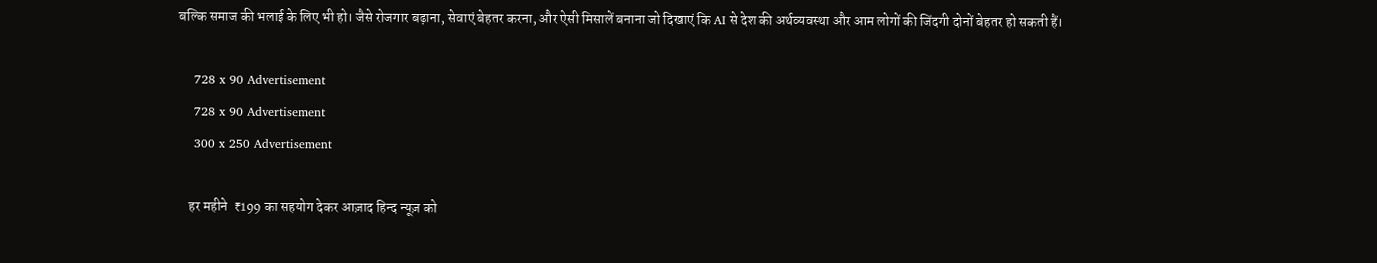बल्कि समाज की भलाई के लिए भी हो। जैसे रोजगार बढ़ाना, सेवाएं बेहतर करना, और ऐसी मिसालें बनाना जो दिखाएं कि AI से देश की अर्थव्यवस्था और आम लोगों की जिंदगी दोनों बेहतर हो सकती हैं।

    728 x 90 Advertisement
    728 x 90 Advertisement
    300 x 250 Advertisement

    हर महीने  ₹199 का सहयोग देकर आज़ाद हिन्द न्यूज़ को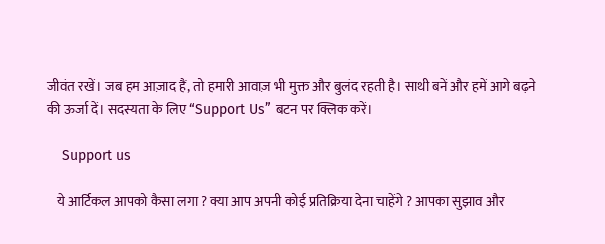जीवंत रखें। जब हम आज़ाद हैं, तो हमारी आवाज़ भी मुक्त और बुलंद रहती है। साथी बनें और हमें आगे बढ़ने की ऊर्जा दें। सदस्यता के लिए “Support Us” बटन पर क्लिक करें।

    Support us

    ये आर्टिकल आपको कैसा लगा ? क्या आप अपनी कोई प्रतिक्रिया देना चाहेंगे ? आपका सुझाव और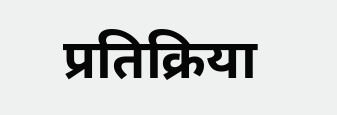प्रतिक्रिया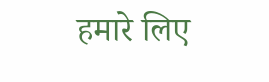हमारे लिए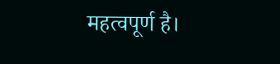महत्वपूर्ण है।